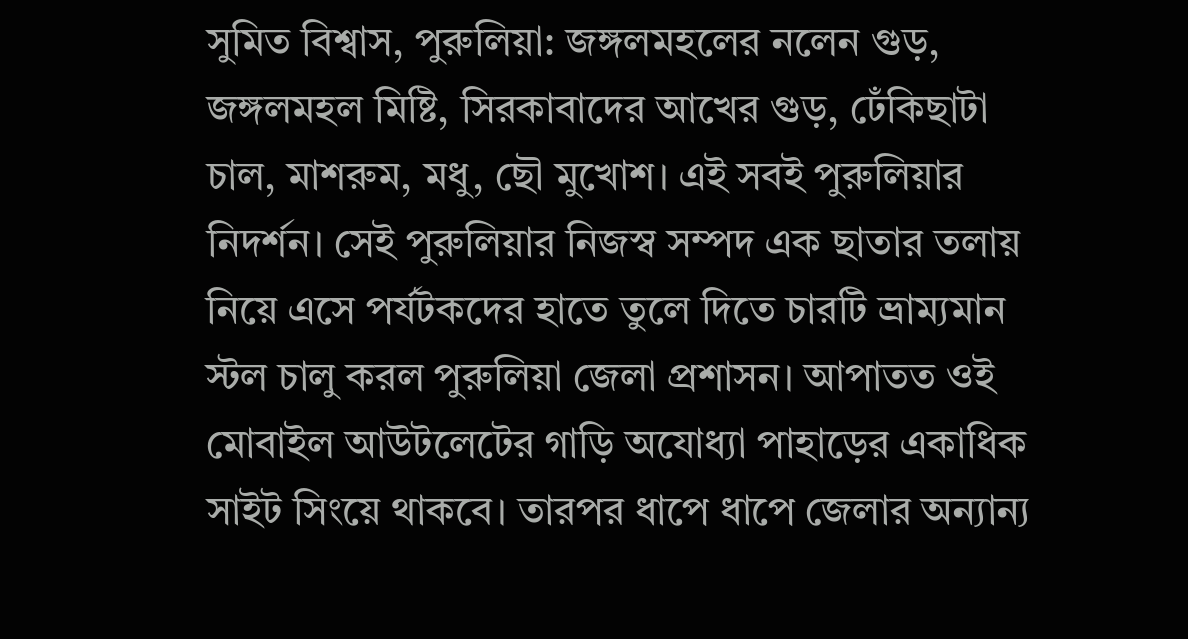সুমিত বিশ্বাস, পুরুলিয়া: জঙ্গলমহলের নলেন গুড়, জঙ্গলমহল মিষ্টি, সিরকাবাদের আখের গুড়, ঢেঁকিছাটা চাল, মাশরুম, মধু, ছৌ মুখোশ। এই সবই পুরুলিয়ার নিদর্শন। সেই পুরুলিয়ার নিজস্ব সম্পদ এক ছাতার তলায় নিয়ে এসে পর্যটকদের হাতে তুলে দিতে চারটি ভ্রাম্যমান স্টল চালু করল পুরুলিয়া জেলা প্রশাসন। আপাতত ওই মোবাইল আউটলেটের গাড়ি অযোধ্যা পাহাড়ের একাধিক সাইট সিংয়ে থাকবে। তারপর ধাপে ধাপে জেলার অন্যান্য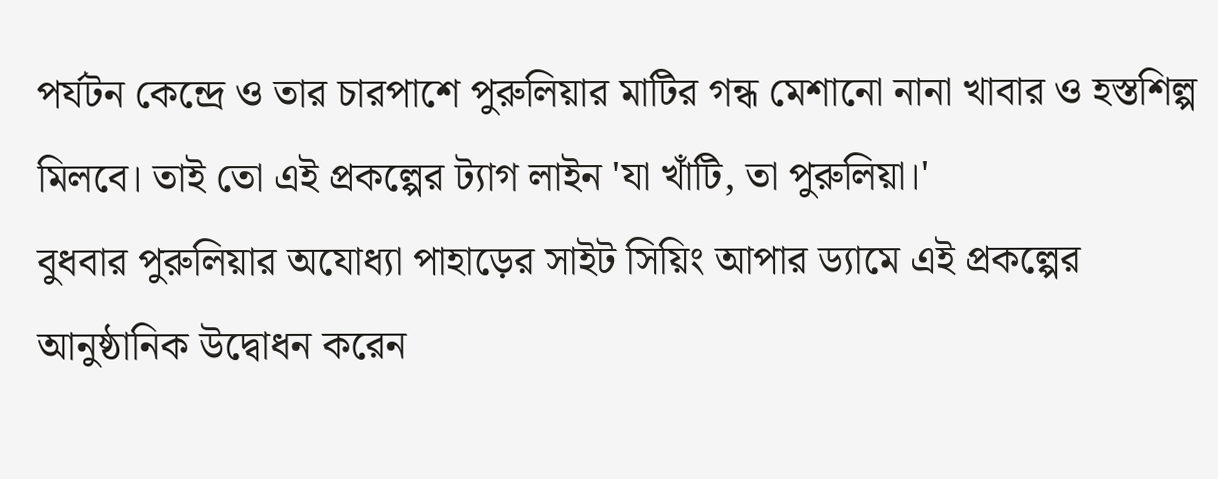পর্যটন কেন্দ্রে ও তার চারপাশে পুরুলিয়ার মাটির গন্ধ মেশানো নানা খাবার ও হস্তশিল্প মিলবে। তাই তো এই প্রকল্পের ট্যাগ লাইন 'যা খাঁটি, তা পুরুলিয়া।'
বুধবার পুরুলিয়ার অযোধ্যা পাহাড়ের সাইট সিয়িং আপার ড্যামে এই প্রকল্পের আনুষ্ঠানিক উদ্বোধন করেন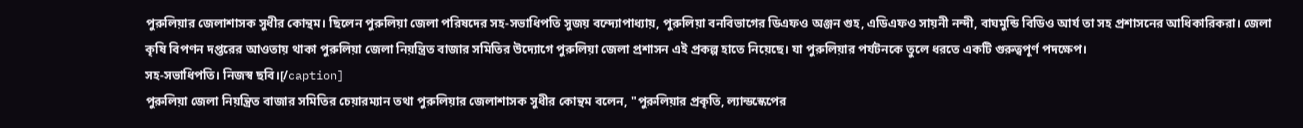পুরুলিয়ার জেলাশাসক সুধীর কোন্থম। ছিলেন পুরুলিয়া জেলা পরিষদের সহ-সভাধিপতি সুজয় বন্দ্যোপাধ্যায়, পুরুলিয়া বনবিভাগের ডিএফও অঞ্জন গুহ, এডিএফও সায়নী নন্দী, বাঘমুন্ডি বিডিও আর্য তা সহ প্রশাসনের আধিকারিকরা। জেলা কৃষি বিপণন দপ্তরের আওতায় থাকা পুরুলিয়া জেলা নিয়ন্ত্রিত বাজার সমিতির উদ্যোগে পুরুলিয়া জেলা প্রশাসন এই প্রকল্প হাতে নিয়েছে। যা পুরুলিয়ার পর্যটনকে তুলে ধরতে একটি গুরুত্বপূর্ণ পদক্ষেপ।
সহ-সভাধিপতি। নিজস্ব ছবি।[/caption]
পুরুলিয়া জেলা নিয়ন্ত্রিত বাজার সমিতির চেয়ারম্যান তথা পুরুলিয়ার জেলাশাসক সুধীর কোন্থম বলেন, "পুরুলিয়ার প্রকৃতি, ল্যান্ডস্কেপের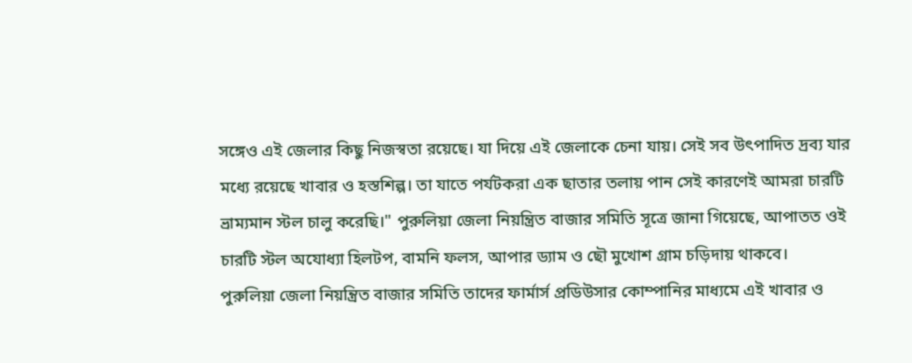সঙ্গেও এই জেলার কিছু নিজস্বতা রয়েছে। যা দিয়ে এই জেলাকে চেনা যায়। সেই সব উৎপাদিত দ্রব্য যার মধ্যে রয়েছে খাবার ও হস্তশিল্প। তা যাতে পর্যটকরা এক ছাতার তলায় পান সেই কারণেই আমরা চারটি ভ্রাম্যমান স্টল চালু করেছি।" পুরুলিয়া জেলা নিয়ন্ত্রিত বাজার সমিতি সূত্রে জানা গিয়েছে, আপাতত ওই চারটি স্টল অযোধ্যা হিলটপ, বামনি ফলস, আপার ড্যাম ও ছৌ মুখোশ গ্রাম চড়িদায় থাকবে।
পুরুলিয়া জেলা নিয়ন্ত্রিত বাজার সমিতি তাদের ফার্মার্স প্রডিউসার কোম্পানির মাধ্যমে এই খাবার ও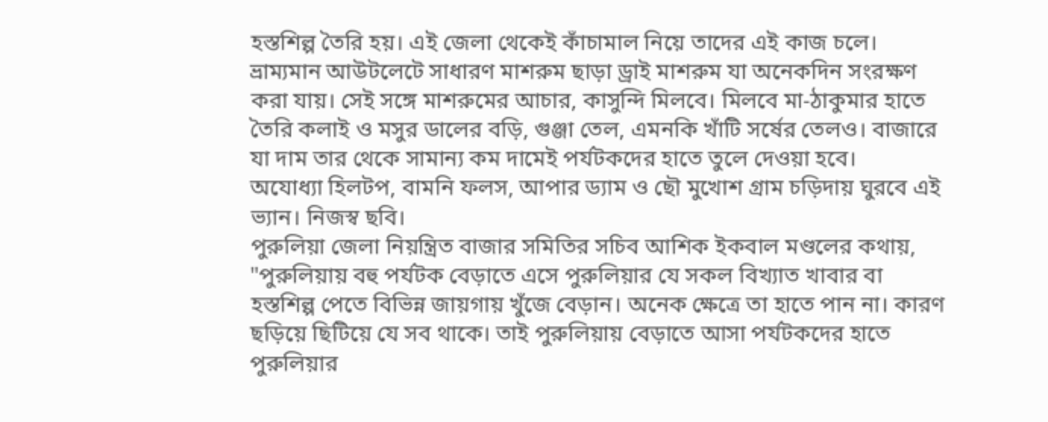হস্তশিল্প তৈরি হয়। এই জেলা থেকেই কাঁচামাল নিয়ে তাদের এই কাজ চলে। ভ্রাম্যমান আউটলেটে সাধারণ মাশরুম ছাড়া ড্রাই মাশরুম যা অনেকদিন সংরক্ষণ করা যায়। সেই সঙ্গে মাশরুমের আচার, কাসুন্দি মিলবে। মিলবে মা-ঠাকুমার হাতে তৈরি কলাই ও মসুর ডালের বড়ি, গুঞ্জা তেল, এমনকি খাঁটি সর্ষের তেলও। বাজারে যা দাম তার থেকে সামান্য কম দামেই পর্যটকদের হাতে তুলে দেওয়া হবে।
অযোধ্যা হিলটপ, বামনি ফলস, আপার ড্যাম ও ছৌ মুখোশ গ্রাম চড়িদায় ঘুরবে এই ভ্যান। নিজস্ব ছবি।
পুরুলিয়া জেলা নিয়ন্ত্রিত বাজার সমিতির সচিব আশিক ইকবাল মণ্ডলের কথায়, "পুরুলিয়ায় বহু পর্যটক বেড়াতে এসে পুরুলিয়ার যে সকল বিখ্যাত খাবার বা হস্তশিল্প পেতে বিভিন্ন জায়গায় খুঁজে বেড়ান। অনেক ক্ষেত্রে তা হাতে পান না। কারণ ছড়িয়ে ছিটিয়ে যে সব থাকে। তাই পুরুলিয়ায় বেড়াতে আসা পর্যটকদের হাতে পুরুলিয়ার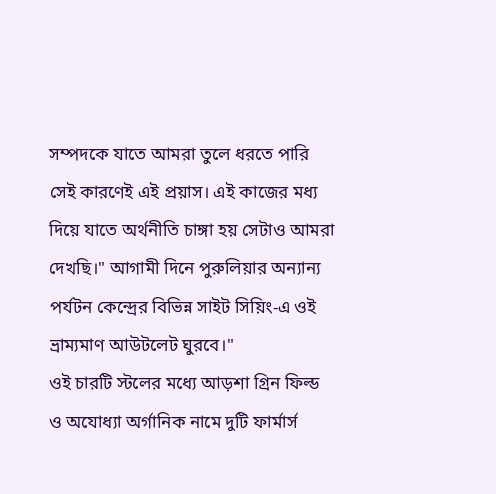সম্পদকে যাতে আমরা তুলে ধরতে পারি সেই কারণেই এই প্রয়াস। এই কাজের মধ্য দিয়ে যাতে অর্থনীতি চাঙ্গা হয় সেটাও আমরা দেখছি।" আগামী দিনে পুরুলিয়ার অন্যান্য পর্যটন কেন্দ্রের বিভিন্ন সাইট সিয়িং-এ ওই ভ্রাম্যমাণ আউটলেট ঘুরবে।"
ওই চারটি স্টলের মধ্যে আড়শা গ্রিন ফিল্ড ও অযোধ্যা অর্গানিক নামে দুটি ফার্মার্স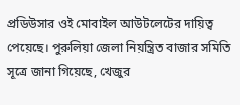প্রডিউসার ওই মোবাইল আউটলেটের দায়িত্ব পেয়েছে। পুরুলিয়া জেলা নিয়ন্ত্রিত বাজার সমিতি সূত্রে জানা গিয়েছে, খেজুর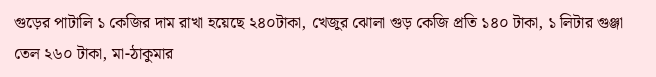গুড়ের পাটালি ১ কেজির দাম রাখা হয়েছে ২৪০টাকা, খেজুর ঝোলা গুড় কেজি প্রতি ১৪০ টাকা, ১ লিটার গুঞ্জা তেল ২৬০ টাকা, মা-ঠাকুমার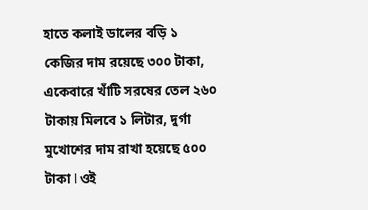হাতে কলাই ডালের বড়ি ১ কেজির দাম রয়েছে ৩০০ টাকা, একেবারে খাঁটি সরষের তেল ২৬০ টাকায় মিলবে ১ লিটার, দুর্গা মুখোশের দাম রাখা হয়েছে ৫০০ টাকা l ওই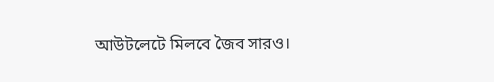আউটলেটে মিলবে জৈব সারও।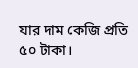যার দাম কেজি প্রতি ৫০ টাকা।